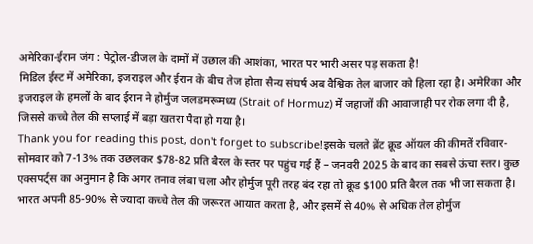अमेरिका-ईरान जंग : पेट्रोल-डीजल के दामों में उछाल की आशंका, भारत पर भारी असर पड़ सकता है!
मिडिल ईस्ट में अमेरिका, इजराइल और ईरान के बीच तेज होता सैन्य संघर्ष अब वैश्विक तेल बाजार को हिला रहा है। अमेरिका और इजराइल के हमलों के बाद ईरान ने होर्मुज जलडमरूमध्य (Strait of Hormuz) में जहाजों की आवाजाही पर रोक लगा दी है, जिससे कच्चे तेल की सप्लाई में बड़ा खतरा पैदा हो गया है।
Thank you for reading this post, don't forget to subscribe!इसके चलते ब्रेंट क्रूड ऑयल की कीमतें रविवार-सोमवार को 7-13% तक उछलकर $78-82 प्रति बैरल के स्तर पर पहुंच गई हैं – जनवरी 2025 के बाद का सबसे ऊंचा स्तर। कुछ एक्सपर्ट्स का अनुमान है कि अगर तनाव लंबा चला और होर्मुज पूरी तरह बंद रहा तो क्रूड $100 प्रति बैरल तक भी जा सकता है।
भारत अपनी 85-90% से ज्यादा कच्चे तेल की जरूरत आयात करता है, और इसमें से 40% से अधिक तेल होर्मुज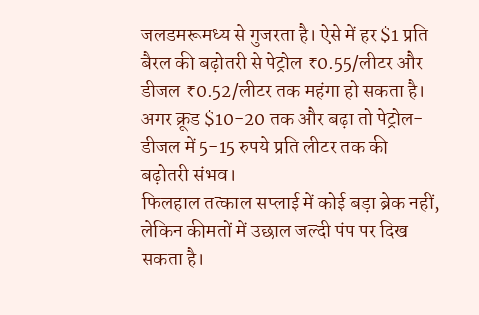जलडमरूमध्य से गुजरता है। ऐसे में हर $1 प्रति बैरल की बढ़ोतरी से पेट्रोल ₹0.55/लीटर और डीजल ₹0.52/लीटर तक महंगा हो सकता है। अगर क्रूड $10-20 तक और बढ़ा तो पेट्रोल-डीजल में 5-15 रुपये प्रति लीटर तक की बढ़ोतरी संभव।
फिलहाल तत्काल सप्लाई में कोई बड़ा ब्रेक नहीं, लेकिन कीमतों में उछाल जल्दी पंप पर दिख सकता है।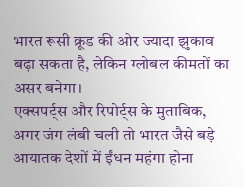भारत रूसी क्रूड की ओर ज्यादा झुकाव बढ़ा सकता है, लेकिन ग्लोबल कीमतों का असर बनेगा।
एक्सपर्ट्स और रिपोर्ट्स के मुताबिक, अगर जंग लंबी चली तो भारत जैसे बड़े आयातक देशों में ईंधन महंगा होना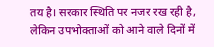तय है। सरकार स्थिति पर नजर रख रही है, लेकिन उपभोक्ताओं को आने वाले दिनों में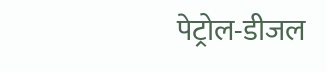पेट्रोल-डीजल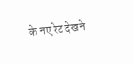के नए रेट देखने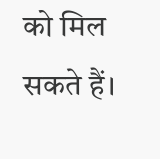को मिल सकते हैं।